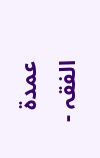عمدۃ الفقہ -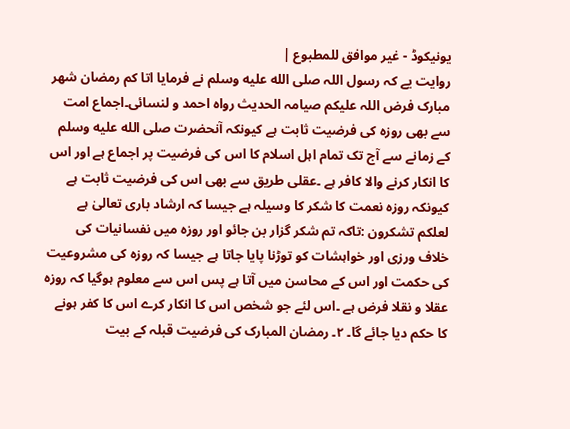یونیکوڈ - غیر موافق للمطبوع |
روایت یے کہ رسول اللہ صلى الله عليه وسلم نے فرمایا اتا کم رمضان شھر مبارک فرض اللہ علیکم صیامہ الحدیث رواہ احمد و لنسائی۔اجماع امت سے بھی روزہ کی فرضیت ثابت ہے کیونکہ آنحضرت صلى الله عليه وسلم کے زمانے سے آج تک تمام اہل اسلام کا اس کی فرضیت پر اجماع ہے اور اس کا انکار کرنے والا کافر ہے ۔عقلی طریق سے بھی اس کی فرضیت ثابت ہے کیونکہ روزہ نعمت کا شکر کا وسیلہ ہے جیسا کہ ارشاد باری تعالیٰ ہے لعلکم تشکرون :تاکہ تم شکر گزار بن جائو اور روزہ میں نفسانیات کی خلاف ورزی اور خواہشات کو توڑنا پایا جاتا ہے جیسا کہ روزہ کی مشروعیت کی حکمت اور اس کے محاسن میں آتا ہے پس اس سے معلوم ہوگیا کہ روزہ عقلا و نقلا فرض ہے ۔اس لئے جو شخص اس کا انکار کرے اس کا کفر ہونے کا حکم دیا جائے گا۔ ۲۔ رمضان المبارک کی فرضیت قبلہ کے بیت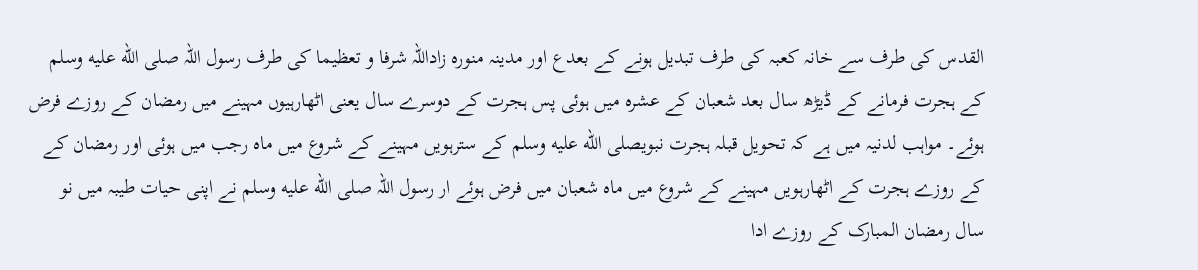القدس کی طرف سے خانہ کعبہ کی طرف تبدیل ہونے کے بعدع اور مدینہ منورہ زاداللہ شرفا و تعظیما کی طرف رسول اللہ صلى الله عليه وسلم کے ہجرت فرمانے کے ڈیڑھ سال بعد شعبان کے عشرہ میں ہوئی پس ہجرت کے دوسرے سال یعنی اٹھارہیوں مہینے میں رمضان کے روزے فرض ہوئے۔ مواہب لدنیہ میں ہے کہ تحویل قبلہ ہجرت نبویصلى الله عليه وسلم کے سترہویں مہینے کے شروع میں ماہ رجب میں ہوئی اور رمضان کے کے روزے ہجرت کے اٹھارہویں مہینے کے شروع میں ماہ شعبان میں فرض ہوئے ار رسول اللہ صلى الله عليه وسلم نے اپنی حیات طیبہ میں نو سال رمضان المبارک کے روزے ادا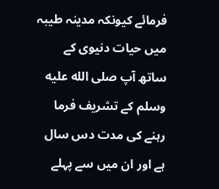فرمائے کیونکہ مدینہ طیبہ میں حیات دنیوی کے ساتھ آپ صلى الله عليه وسلم کے تشریف فرما رہنے کی مدت دس سال ہے اور ان میں سے پہلے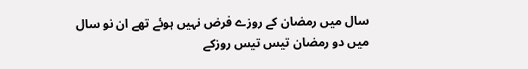سال میں رمضان کے روزے فرض نہیں ہوئے تھے ان نو سال میں دو رمضان تیس تیس روزکے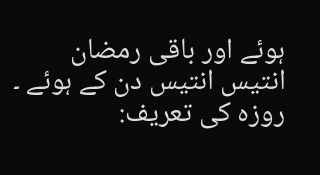ہوئے اور باقی رمضان انتیس انتیس دن کے ہوئے ۔ روزہ کی تعریف: